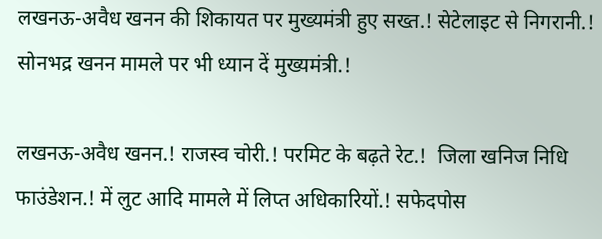लखनऊ-अवैध खनन की शिकायत पर मुख्यमंत्री हुए सख्त.! सेटेलाइट से निगरानी.! सोनभद्र खनन मामले पर भी ध्यान दें मुख्यमंत्री.!

लखनऊ-अवैध खनन.! राजस्व चोरी.! परमिट के बढ़ते रेट.!  जिला खनिज निधि फाउंडेशन.! में लुट आदि मामले में लिप्त अधिकारियों.! सफेदपोस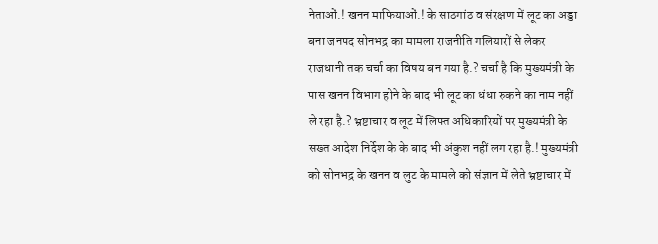नेताओं.! खनन माफियाओं.! के साठगांठ व संरक्षण में लूट का अड्डा बना जनपद सोनभद्र का मामला राजनीति गलियारों से लेकर राजधानी तक चर्चा का विषय बन गया है.? चर्चा है कि मुख्यमंत्री के पास खनन विभाग होने के बाद भी लूट का धंधा रुकने का नाम नहीं ले रहा है.? भ्रष्टाचार व लूट में लिफ्त अधिकारियों पर मुख्यमंत्री के सख्त आदेश निर्देश के के बाद भी अंकुश नहीं लग रहा है.! मुख्यमंत्री को सोनभद्र के खनन व लुट के मामले को संज्ञान में लेते भ्रष्टाचार में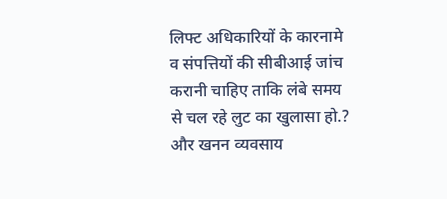लिफ्ट अधिकारियों के कारनामे व संपत्तियों की सीबीआई जांच करानी चाहिए ताकि लंबे समय से चल रहे लुट का खुलासा हो.? और खनन व्यवसाय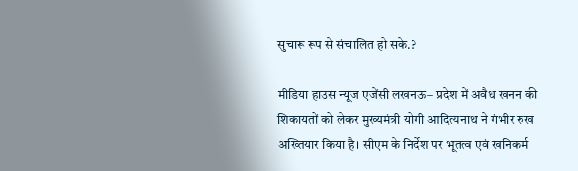सुचारू रूप से संचालित हो सके.?

मीडिया हाउस न्यूज एजेंसी लखनऊ– प्रदेश में अवैध खनन की शिकायतों को लेकर मुख्यमंत्री योगी आदित्यनाथ ने गंभीर रुख अख्तियार किया है। सीएम के निर्देश पर भूतत्व एवं खनिकर्म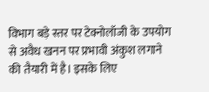विभाग बड़े स्तर पर टेक्नोलॉजी के उपयोग से अवैध खनन पर प्रभावी अंकुश लगाने की तैयारी में है। इसके लिए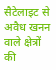सैटेलाइट से अवैध खनन वाले क्षेत्रों की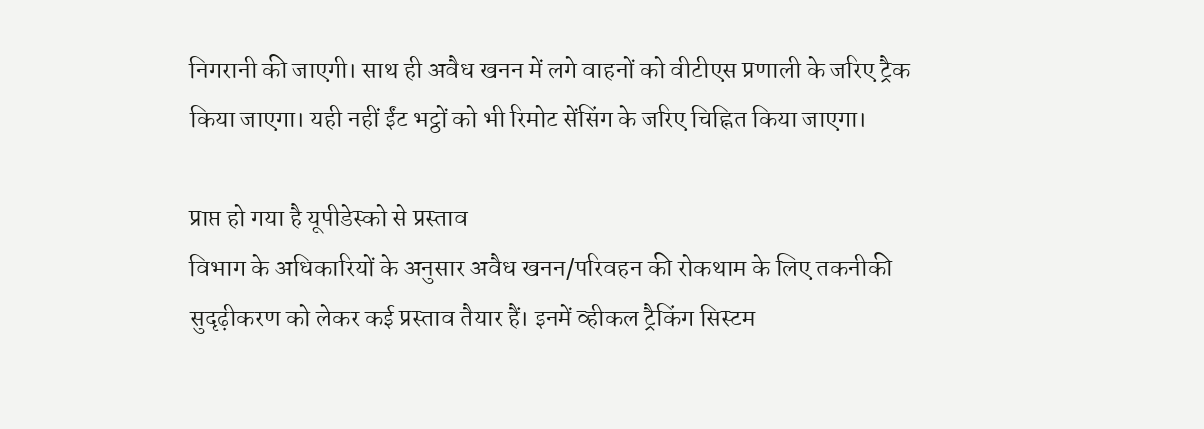निगरानी की जाएगी। साथ ही अवैध खनन में लगे वाहनों को वीटीएस प्रणाली के जरिए ट्रैक किया जाएगा। यही नहीं ईंट भट्ठों को भी रिमोट सेंसिंग के जरिए चिह्नित किया जाएगा।

प्राप्त हो गया है यूपीडेस्को से प्रस्ताव
विभाग के अधिकारियों के अनुसार अवैध खनन/परिवहन की रोकथाम के लिए तकनीकी सुदृढ़ीकरण को लेकर कई प्रस्ताव तैयार हैं। इनमें व्हीकल ट्रैकिंग सिस्टम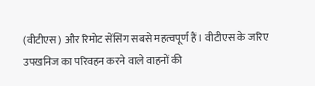(वीटीएस) और रिमोट सेंसिंग सबसे महत्वपूर्ण हैं। वीटीएस के जरिए उपखनिज का परिवहन करने वाले वाहनों की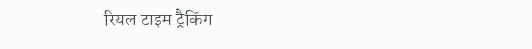रियल टाइम ट्रैकिंग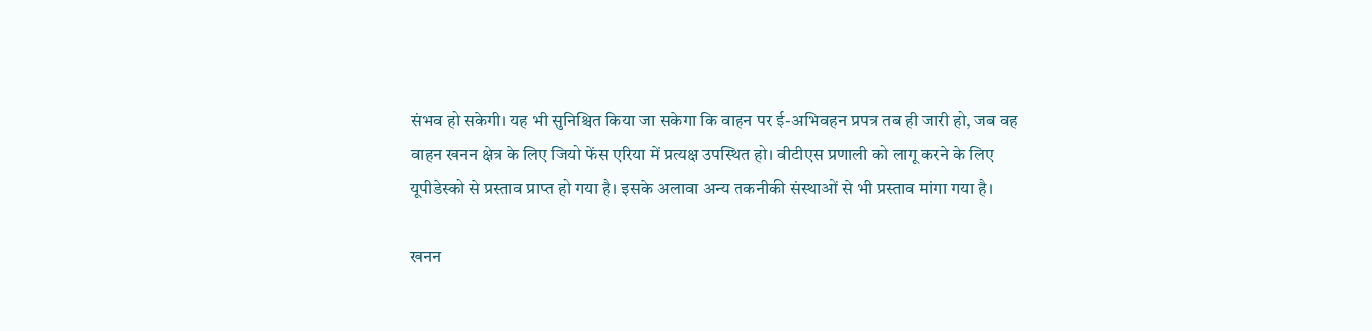संभव हो सकेगी। यह भी सुनिश्चित किया जा सकेगा कि वाहन पर ई-अभिवहन प्रपत्र तब ही जारी हो, जब वह वाहन खनन क्षेत्र के लिए जियो फेंस एरिया में प्रत्यक्ष उपस्थित हो। वीटीएस प्रणाली को लागू करने के लिए यूपीडेस्को से प्रस्ताव प्राप्त हो गया है। इसके अलावा अन्य तकनीकी संस्थाओं से भी प्रस्ताव मांगा गया है।

खनन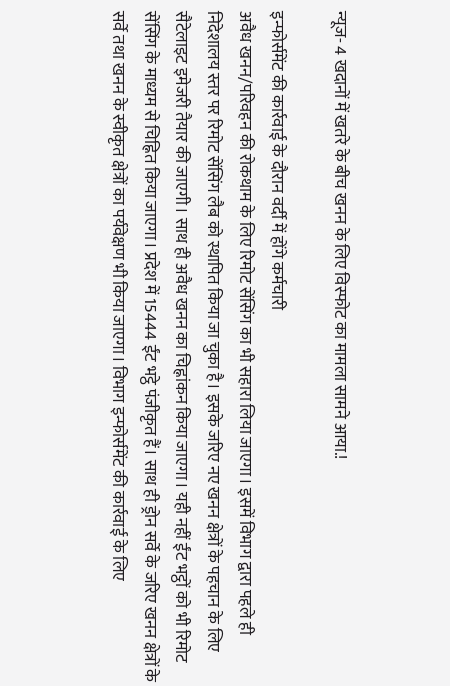न्यूज- 4 खदानों में खतरे के बीच खनन के लिए विस्फोट का मामला सामने आया.!

इन्फोर्समेंट की कार्रवाई के दौरान वर्दी में होंगे कर्मचारी
अवैध खनन/परिवहन की रोकथाम के लिए रिमोट सेंसिंग का भी सहारा लिया जाएगा। इसमें विभाग द्वारा पहले ही निदेशालय स्तर पर रिमोट सेंसिंग लैब को स्थापित किया जा चुका है। इसके जरिए नए खनन क्षेत्रों के पहचान के लिए सैटेलाइट इमेजरी तैयार की जाएगी। साथ ही अवैध खनन का चिह्नांकन किया जाएगा। यही नहीं ईंट भट्ठों को भी रिमोट सेंसिंग के माध्यम से चिह्नित किया जाएगा। प्रदेश में 15444 ईंट भट्ठे पंजीकृत हैं। साथ ही ड्रोन सर्वे के जरिए खनन क्षेत्रों के सर्वे तथा खनन के स्वीकृत क्षेत्रों का पर्यवेक्षण भी किया जाएगा। विभाग इन्फोर्समेंट की कार्रवाई के लिए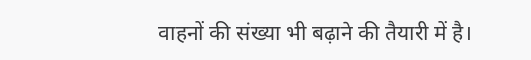वाहनों की संख्या भी बढ़ाने की तैयारी में है।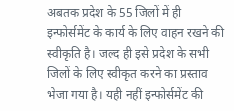अबतक प्रदेश के 55 जिलों में ही इन्फोर्समेंट के कार्य के लिए वाहन रखने की स्वीकृति है। जल्द ही इसे प्रदेश के सभी जिलों के लिए स्वीकृत करने का प्रस्ताव भेजा गया है। यही नहीं इन्फोर्समेंट की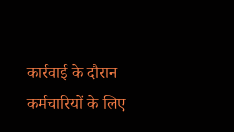कार्रवाई के दौरान कर्मचारियों के लिए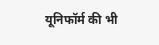यूनिफॉर्म की भी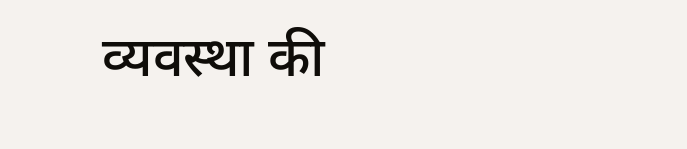व्यवस्था की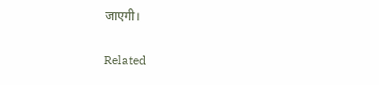जाएगी।

Related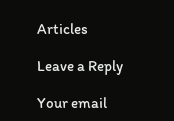Articles

Leave a Reply

Your email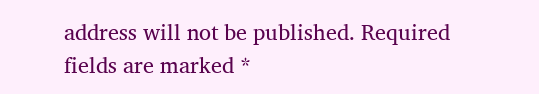address will not be published. Required fields are marked *